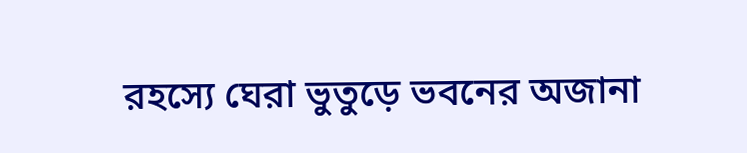রহস্যে ঘেরা ভুতুড়ে ভবনের অজানা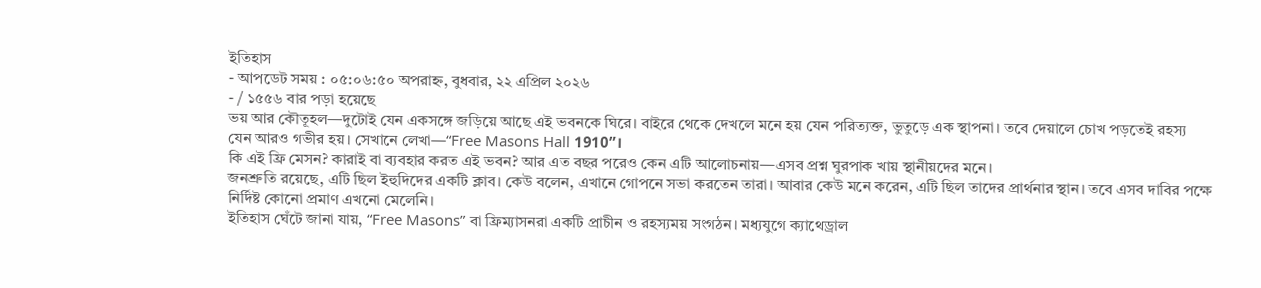ইতিহাস
- আপডেট সময় : ০৫:০৬:৫০ অপরাহ্ন, বুধবার, ২২ এপ্রিল ২০২৬
- / ১৫৫৬ বার পড়া হয়েছে
ভয় আর কৌতূহল—দুটোই যেন একসঙ্গে জড়িয়ে আছে এই ভবনকে ঘিরে। বাইরে থেকে দেখলে মনে হয় যেন পরিত্যক্ত, ভুতুড়ে এক স্থাপনা। তবে দেয়ালে চোখ পড়তেই রহস্য যেন আরও গভীর হয়। সেখানে লেখা—“Free Masons Hall 1910”।
কি এই ফ্রি মেসন? কারাই বা ব্যবহার করত এই ভবন? আর এত বছর পরেও কেন এটি আলোচনায়—এসব প্রশ্ন ঘুরপাক খায় স্থানীয়দের মনে।
জনশ্রুতি রয়েছে, এটি ছিল ইহুদিদের একটি ক্লাব। কেউ বলেন, এখানে গোপনে সভা করতেন তারা। আবার কেউ মনে করেন, এটি ছিল তাদের প্রার্থনার স্থান। তবে এসব দাবির পক্ষে নির্দিষ্ট কোনো প্রমাণ এখনো মেলেনি।
ইতিহাস ঘেঁটে জানা যায়, “Free Masons” বা ফ্রিম্যাসনরা একটি প্রাচীন ও রহস্যময় সংগঠন। মধ্যযুগে ক্যাথেড্রাল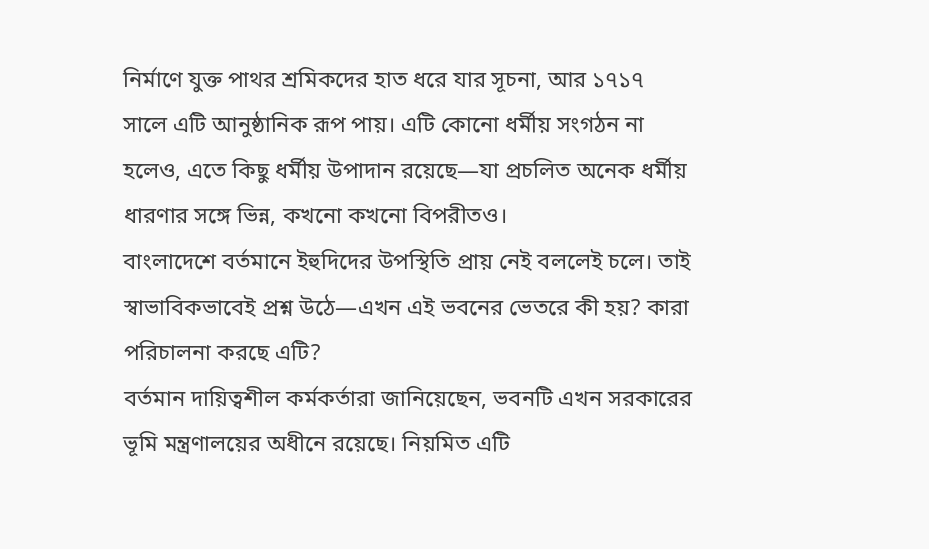নির্মাণে যুক্ত পাথর শ্রমিকদের হাত ধরে যার সূচনা, আর ১৭১৭ সালে এটি আনুষ্ঠানিক রূপ পায়। এটি কোনো ধর্মীয় সংগঠন না হলেও, এতে কিছু ধর্মীয় উপাদান রয়েছে—যা প্রচলিত অনেক ধর্মীয় ধারণার সঙ্গে ভিন্ন, কখনো কখনো বিপরীতও।
বাংলাদেশে বর্তমানে ইহুদিদের উপস্থিতি প্রায় নেই বললেই চলে। তাই স্বাভাবিকভাবেই প্রশ্ন উঠে—এখন এই ভবনের ভেতরে কী হয়? কারা পরিচালনা করছে এটি?
বর্তমান দায়িত্বশীল কর্মকর্তারা জানিয়েছেন, ভবনটি এখন সরকারের ভূমি মন্ত্রণালয়ের অধীনে রয়েছে। নিয়মিত এটি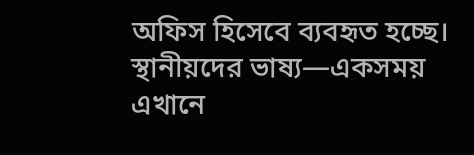অফিস হিসেবে ব্যবহৃত হচ্ছে।
স্থানীয়দের ভাষ্য—একসময় এখানে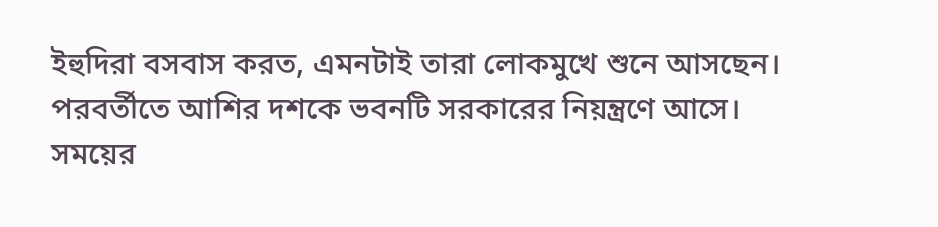ইহুদিরা বসবাস করত, এমনটাই তারা লোকমুখে শুনে আসছেন। পরবর্তীতে আশির দশকে ভবনটি সরকারের নিয়ন্ত্রণে আসে।
সময়ের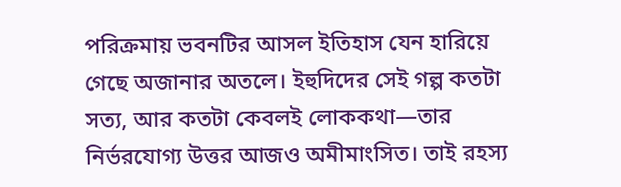পরিক্রমায় ভবনটির আসল ইতিহাস যেন হারিয়ে গেছে অজানার অতলে। ইহুদিদের সেই গল্প কতটা সত্য, আর কতটা কেবলই লোককথা—তার নির্ভরযোগ্য উত্তর আজও অমীমাংসিত। তাই রহস্য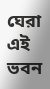ঘেরা এই ভবন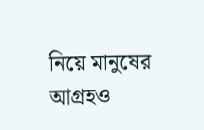নিয়ে মানুষের আগ্রহও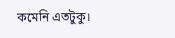কমেনি এতটুকু।